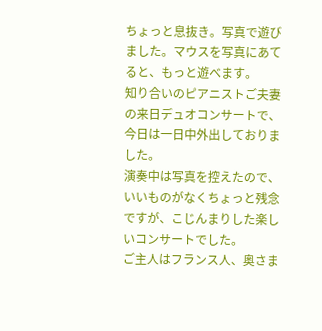ちょっと息抜き。写真で遊びました。マウスを写真にあてると、もっと遊べます。
知り合いのピアニストご夫妻の来日デュオコンサートで、今日は一日中外出しておりました。
演奏中は写真を控えたので、いいものがなくちょっと残念ですが、こじんまりした楽しいコンサートでした。
ご主人はフランス人、奥さま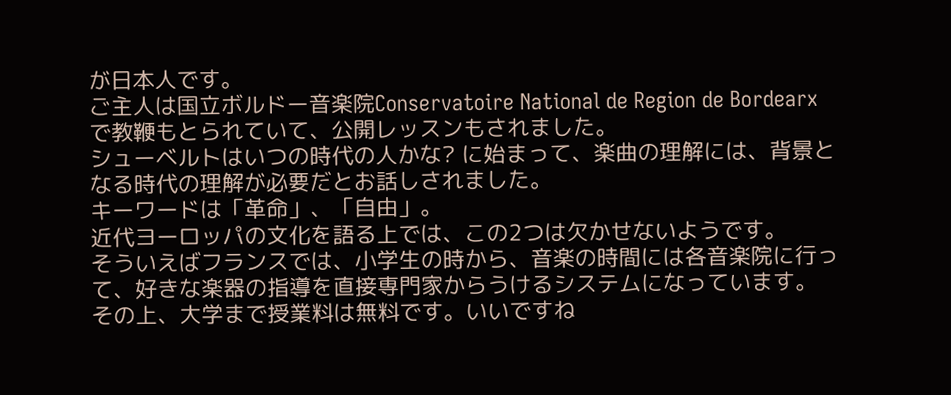が日本人です。
ご主人は国立ボルドー音楽院Conservatoire National de Region de Bordearxで教鞭もとられていて、公開レッスンもされました。
シューベルトはいつの時代の人かな? に始まって、楽曲の理解には、背景となる時代の理解が必要だとお話しされました。
キーワードは「革命」、「自由」。
近代ヨーロッパの文化を語る上では、この2つは欠かせないようです。
そういえばフランスでは、小学生の時から、音楽の時間には各音楽院に行って、好きな楽器の指導を直接専門家からうけるシステムになっています。
その上、大学まで授業料は無料です。いいですね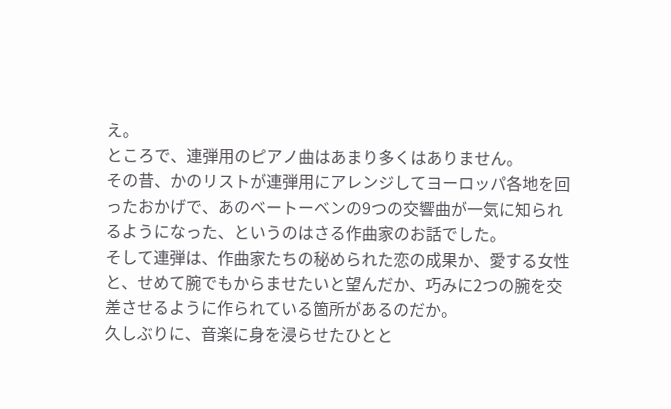え。
ところで、連弾用のピアノ曲はあまり多くはありません。
その昔、かのリストが連弾用にアレンジしてヨーロッパ各地を回ったおかげで、あのベートーベンの9つの交響曲が一気に知られるようになった、というのはさる作曲家のお話でした。
そして連弾は、作曲家たちの秘められた恋の成果か、愛する女性と、せめて腕でもからませたいと望んだか、巧みに2つの腕を交差させるように作られている箇所があるのだか。
久しぶりに、音楽に身を浸らせたひとと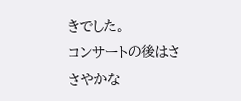きでした。
コンサートの後はささやかな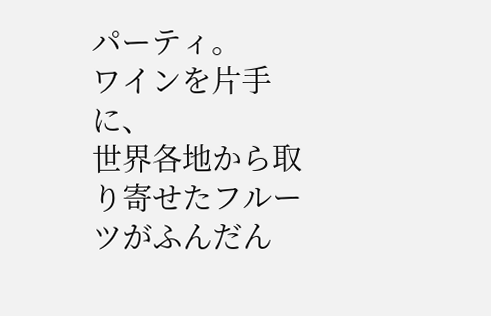パーティ。
ワインを片手に、
世界各地から取り寄せたフルーツがふんだん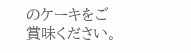のケーキをご賞味ください。